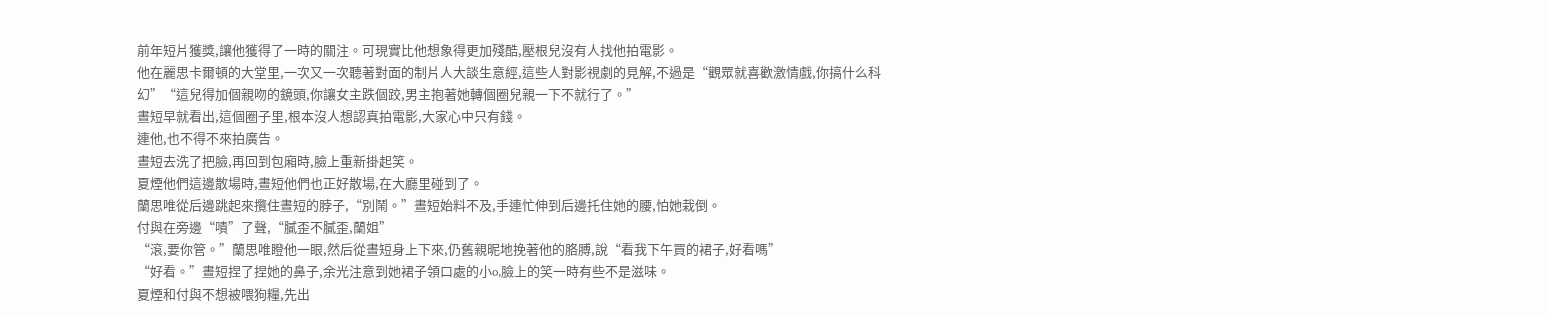前年短片獲獎,讓他獲得了一時的關注。可現實比他想象得更加殘酷,壓根兒沒有人找他拍電影。
他在麗思卡爾頓的大堂里,一次又一次聽著對面的制片人大談生意經,這些人對影視劇的見解,不過是“觀眾就喜歡激情戲,你搞什么科幻”“這兒得加個親吻的鏡頭,你讓女主跌個跤,男主抱著她轉個圈兒親一下不就行了。”
晝短早就看出,這個圈子里,根本沒人想認真拍電影,大家心中只有錢。
連他,也不得不來拍廣告。
晝短去洗了把臉,再回到包廂時,臉上重新掛起笑。
夏煙他們這邊散場時,晝短他們也正好散場,在大廳里碰到了。
蘭思唯從后邊跳起來攬住晝短的脖子,“別鬧。”晝短始料不及,手連忙伸到后邊托住她的腰,怕她栽倒。
付與在旁邊“嘖”了聲,“膩歪不膩歪,蘭姐”
“滾,要你管。”蘭思唯瞪他一眼,然后從晝短身上下來,仍舊親昵地挽著他的胳膊,說“看我下午買的裙子,好看嗎”
“好看。”晝短捏了捏她的鼻子,余光注意到她裙子領口處的小o,臉上的笑一時有些不是滋味。
夏煙和付與不想被喂狗糧,先出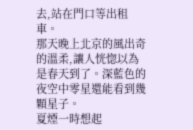去,站在門口等出租車。
那天晚上北京的風出奇的溫柔,讓人恍惚以為是春天到了。深藍色的夜空中零星還能看到幾顆星子。
夏煙一時想起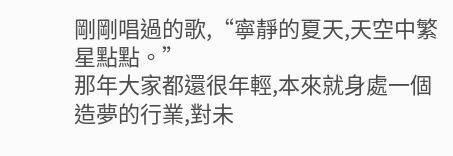剛剛唱過的歌,“寧靜的夏天,天空中繁星點點。”
那年大家都還很年輕,本來就身處一個造夢的行業,對未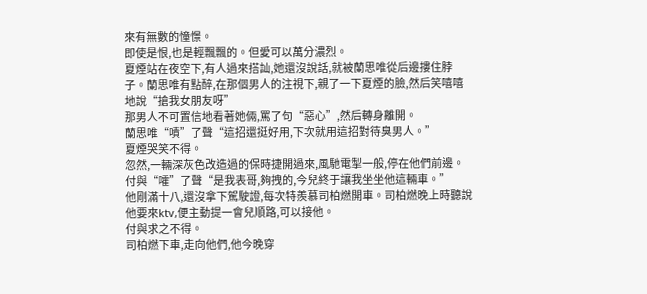來有無數的憧憬。
即使是恨,也是輕飄飄的。但愛可以萬分濃烈。
夏煙站在夜空下,有人過來搭訕,她還沒說話,就被蘭思唯從后邊摟住脖子。蘭思唯有點醉,在那個男人的注視下,親了一下夏煙的臉,然后笑嘻嘻地說“搶我女朋友呀”
那男人不可置信地看著她倆,罵了句“惡心”,然后轉身離開。
蘭思唯“嘖”了聲“這招還挺好用,下次就用這招對待臭男人。”
夏煙哭笑不得。
忽然,一輛深灰色改造過的保時捷開過來,風馳電掣一般,停在他們前邊。
付與“嚯”了聲“是我表哥,夠拽的,今兒終于讓我坐坐他這輛車。”
他剛滿十八,還沒拿下駕駛證,每次特羨慕司柏燃開車。司柏燃晚上時聽說他要來ktv,便主動提一會兒順路,可以接他。
付與求之不得。
司柏燃下車,走向他們,他今晚穿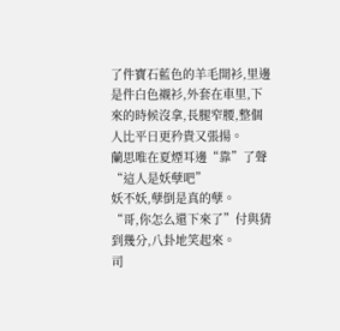了件寶石藍色的羊毛開衫,里邊是件白色襯衫,外套在車里,下來的時候沒拿,長腿窄腰,整個人比平日更矜貴又張揚。
蘭思唯在夏煙耳邊“靠”了聲“這人是妖孽吧”
妖不妖,孽倒是真的孽。
“哥,你怎么還下來了”付與猜到幾分,八卦地笑起來。
司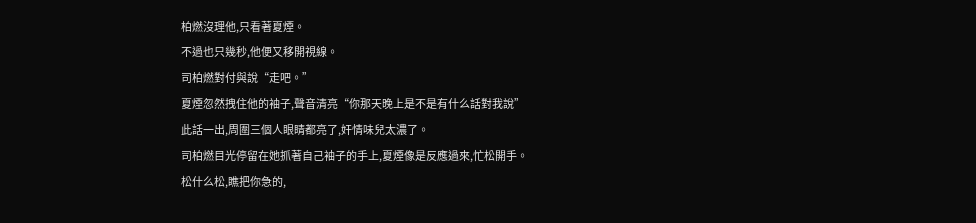柏燃沒理他,只看著夏煙。
不過也只幾秒,他便又移開視線。
司柏燃對付與說“走吧。”
夏煙忽然拽住他的袖子,聲音清亮“你那天晚上是不是有什么話對我說”
此話一出,周圍三個人眼睛都亮了,奸情味兒太濃了。
司柏燃目光停留在她抓著自己袖子的手上,夏煙像是反應過來,忙松開手。
松什么松,瞧把你急的,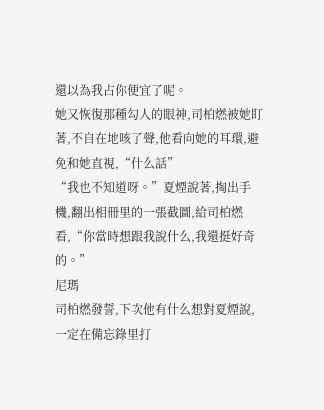還以為我占你便宜了呢。
她又恢復那種勾人的眼神,司柏燃被她盯著,不自在地咳了聲,他看向她的耳環,避免和她直視,“什么話”
“我也不知道呀。”夏煙說著,掏出手機,翻出相冊里的一張截圖,給司柏燃看,“你當時想跟我說什么,我還挺好奇的。”
尼瑪
司柏燃發誓,下次他有什么想對夏煙說,一定在備忘錄里打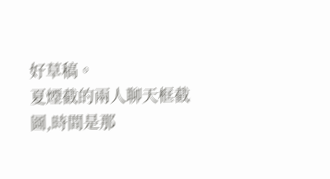好草稿。
夏煙截的兩人聊天框截圖,時間是那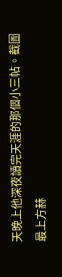天晚上他深夜讀完天涯的那個小三帖。截圖最上方赫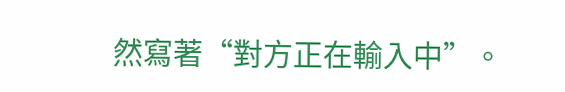然寫著“對方正在輸入中”。